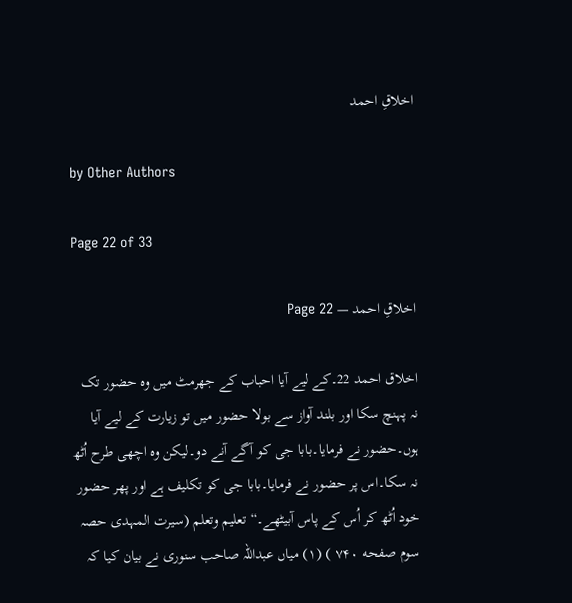اخلاقِ احمد

by Other Authors

Page 22 of 33

اخلاقِ احمد — Page 22

اخلاق احمد 22۔کے لیے آیا احباب کے جھرمٹ میں وہ حضور تک نہ پہنچ سکا اور بلند آواز سے بولا حضور میں تو زیارت کے لیے آیا ہوں۔حضور نے فرمایا۔بابا جی کو آگے آنے دو۔لیکن وہ اچھی طرح اُٹھ نہ سکا۔اس پر حضور نے فرمایا۔بابا جی کو تکلیف ہے اور پھر حضور خود اُٹھ کر اُس کے پاس آبیٹھے۔“ تعلیم وتعلم (سیرت المہدی حصہ سوم صفحه ۷۴۰ ) (۱) میاں عبداللہ صاحب سنوری نے بیان کیا کہ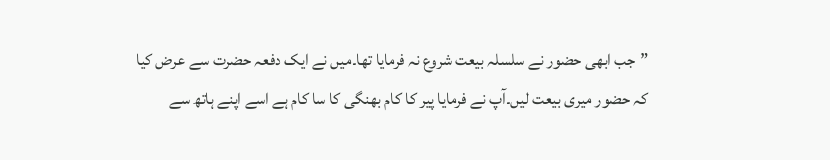”جب ابھی حضور نے سلسلہ بیعت شروع نہ فرمایا تھا۔میں نے ایک دفعہ حضرت سے عرض کیا کہ حضور میری بیعت لیں۔آپ نے فرمایا پیر کا کام بھنگی کا سا کام ہے اسے اپنے ہاتھ سے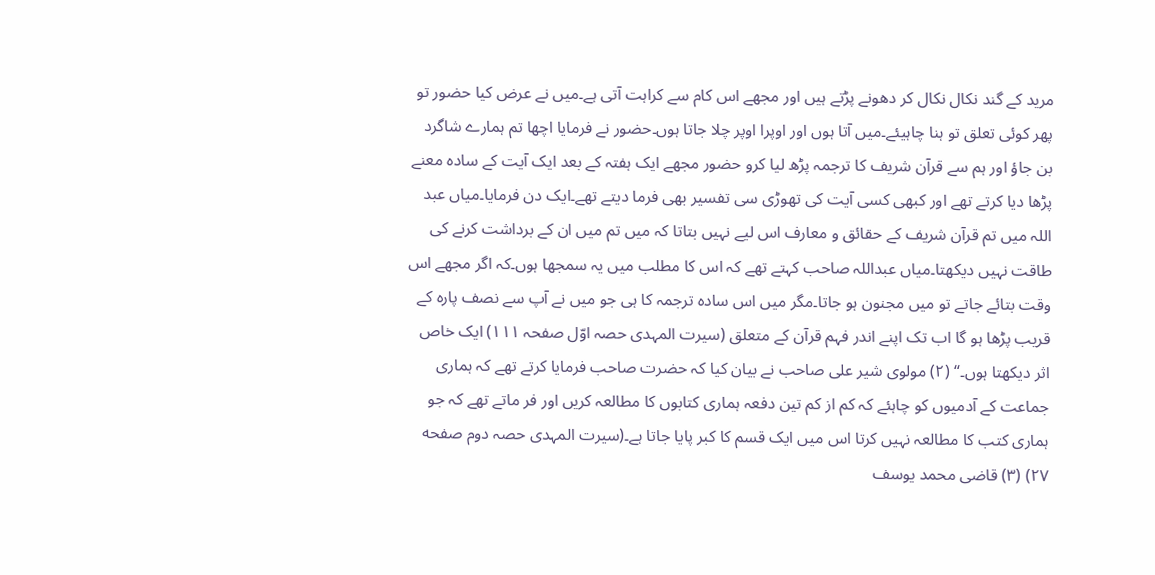مرید کے گند نکال نکال کر دھونے پڑتے ہیں اور مجھے اس کام سے کراہت آتی ہے۔میں نے عرض کیا حضور تو پھر کوئی تعلق تو ہنا چاہیئے۔میں آتا ہوں اور اوپرا اوپر چلا جاتا ہوں۔حضور نے فرمایا اچھا تم ہمارے شاگرد بن جاؤ اور ہم سے قرآن شریف کا ترجمہ پڑھ لیا کرو حضور مجھے ایک ہفتہ کے بعد ایک آیت کے سادہ معنے پڑھا دیا کرتے تھے اور کبھی کسی آیت کی تھوڑی سی تفسیر بھی فرما دیتے تھے۔ایک دن فرمایا۔میاں عبد اللہ میں تم قرآن شریف کے حقائق و معارف اس لیے نہیں بتاتا کہ میں تم میں ان کے برداشت کرنے کی طاقت نہیں دیکھتا۔میاں عبداللہ صاحب کہتے تھے کہ اس کا مطلب میں یہ سمجھا ہوں۔کہ اگر مجھے اس وقت بتائے جاتے تو میں مجنون ہو جاتا۔مگر میں اس سادہ ترجمہ کا ہی جو میں نے آپ سے نصف پارہ کے قریب پڑھا ہو گا اب تک اپنے اندر فہم قرآن کے متعلق (سیرت المہدی حصہ اوّل صفحہ ۱۱۱) ایک خاص اثر دیکھتا ہوں۔“ (۲) مولوی شیر علی صاحب نے بیان کیا کہ حضرت صاحب فرمایا کرتے تھے کہ ہماری جماعت کے آدمیوں کو چاہئے کہ کم از کم تین دفعہ ہماری کتابوں کا مطالعہ کریں اور فر ماتے تھے کہ جو ہماری کتب کا مطالعہ نہیں کرتا اس میں ایک قسم کا کبر پایا جاتا ہے۔(سیرت المہدی حصہ دوم صفحه ۲۷) (۳) قاضی محمد یوسف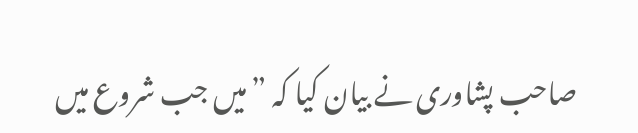صاحب پشاوری نے بیان کیا کہ ”میں جب شروع میں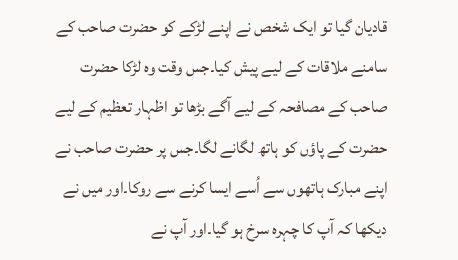قادیان گیا تو ایک شخص نے اپنے لڑکے کو حضرت صاحب کے سامنے ملاقات کے لیے پیش کیا۔جس وقت وہ لڑکا حضرت صاحب کے مصافحہ کے لیے آگے بڑھا تو اظہار تعظیم کے لیے حضرت کے پاؤں کو ہاتھ لگانے لگا۔جس پر حضرت صاحب نے اپنے مبارک ہاتھوں سے اُسے ایسا کرنے سے روکا۔اور میں نے دیکھا کہ آپ کا چہرہ سرخ ہو گیا۔اور آپ نے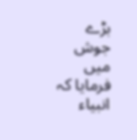بڑے جوش میں فرمایا کہ انبیاء